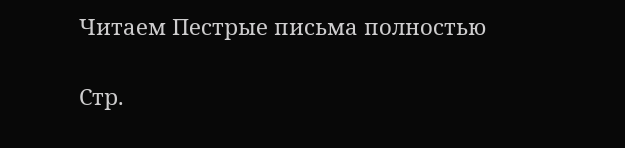Читаем Пестрые письма полностью

Стр.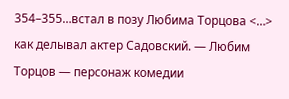354–355…встал в позу Любима Торцова <…> как делывал актер Садовский. — Любим Торцов — персонаж комедии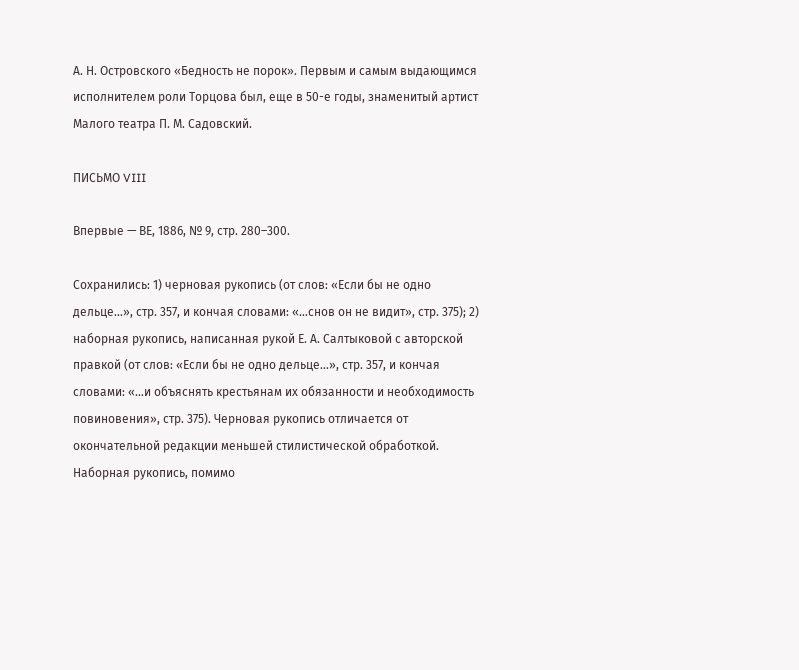А. Н. Островского «Бедность не порок». Первым и самым выдающимся исполнителем роли Торцова был, еще в 50-е годы, знаменитый артист Малого театра П. М. Садовский.

ПИСЬМО VIII

Впервые — ВЕ, 1886, № 9, стр. 280–300.

Сохранились: 1) черновая рукопись (от слов: «Если бы не одно дельце…», стр. 357, и кончая словами: «…снов он не видит», стр. 375); 2) наборная рукопись, написанная рукой Е. А. Салтыковой с авторской правкой (от слов: «Если бы не одно дельце…», стр. 357, и кончая словами: «…и объяснять крестьянам их обязанности и необходимость повиновения», стр. 375). Черновая рукопись отличается от окончательной редакции меньшей стилистической обработкой. Наборная рукопись, помимо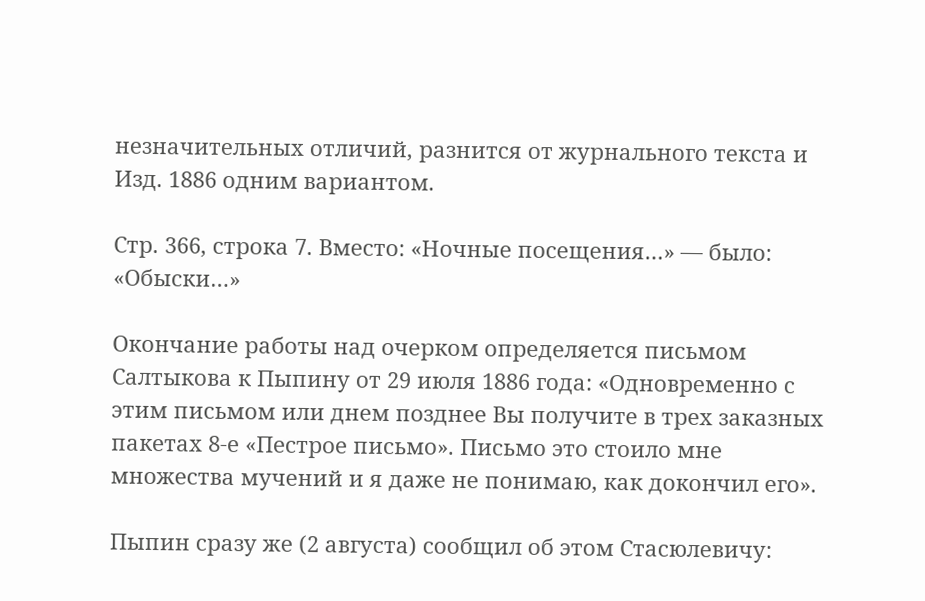незначительных отличий, разнится от журнального текста и Изд. 1886 одним вариантом.

Стр. 366, строка 7. Вместо: «Ночные посещения…» — было: «Обыски…»

Окончание работы над очерком определяется письмом Салтыкова к Пыпину от 29 июля 1886 года: «Одновременно с этим письмом или днем позднее Вы получите в трех заказных пакетах 8-е «Пестрое письмо». Письмо это стоило мне множества мучений и я даже не понимаю, как докончил его».

Пыпин сразу же (2 августа) сообщил об этом Стасюлевичу: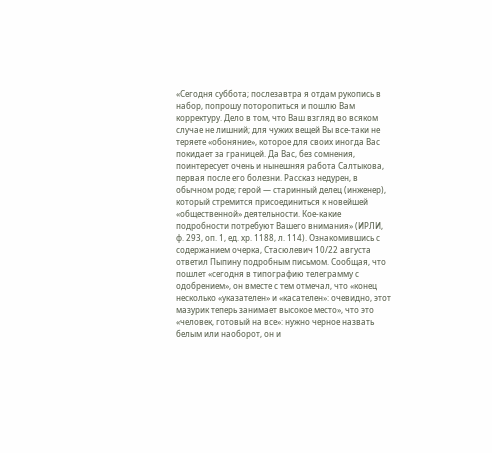«Сегодня суббота; послезавтра я отдам рукопись в набор, попрошу поторопиться и пошлю Вам корректуру. Дело в том, что Ваш взгляд во всяком случае не лишний; для чужих вещей Вы все-таки не теряете «обоняние», которое для своих иногда Вас покидает за границей. Да Вас, без сомнения, поинтересует очень и нынешняя работа Салтыкова, первая после его болезни. Рассказ недурен, в обычном роде; герой — старинный делец (инженер), который стремится присоединиться к новейшей «общественной» деятельности. Кое-какие подробности потребуют Вашего внимания» (ИРЛИ, ф. 293, оп. 1, ед. хр. 1188, л. 114). Ознакомившись с содержанием очерка, Стасюлевич 10/22 августа ответил Пыпину подробным письмом. Сообщая, что пошлет «сегодня в типографию телеграмму с одобрением», он вместе с тем отмечал, что «конец несколько «указателен» и «касателен»: очевидно, этот мазурик теперь занимает высокое место», что это «человек, готовый на все»: нужно черное назвать белым или наоборот, он и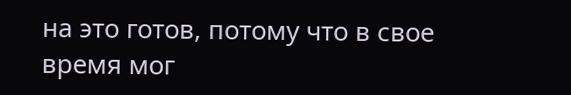на это готов, потому что в свое время мог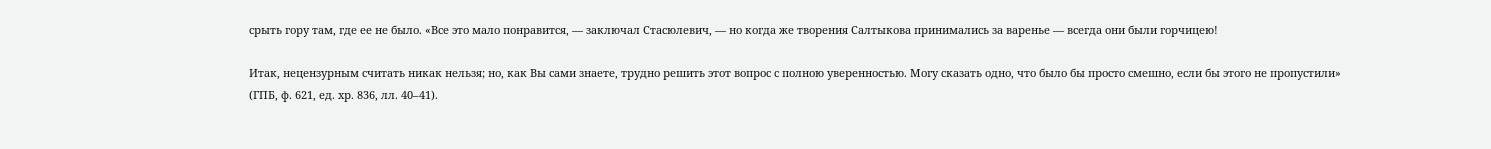срыть гору там, где ее не было. «Все это мало понравится, — заключал Стасюлевич, — но когда же творения Салтыкова принимались за варенье — всегда они были горчицею!

Итак, нецензурным считать никак нельзя; но, как Вы сами знаете, трудно решить этот вопрос с полною уверенностью. Могу сказать одно, что было бы просто смешно, если бы этого не пропустили» (ГПБ, ф. 621, ед. хр. 836, лл. 40–41).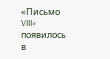«Письмо VIII» появилось в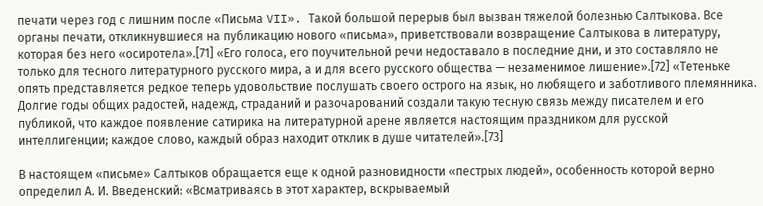печати через год с лишним после «Письма VII». Такой большой перерыв был вызван тяжелой болезнью Салтыкова. Все органы печати, откликнувшиеся на публикацию нового «письма», приветствовали возвращение Салтыкова в литературу, которая без него «осиротела».[71] «Его голоса, его поучительной речи недоставало в последние дни, и это составляло не только для тесного литературного русского мира, а и для всего русского общества — незаменимое лишение».[72] «Тетеньке опять представляется редкое теперь удовольствие послушать своего острого на язык, но любящего и заботливого племянника. Долгие годы общих радостей, надежд, страданий и разочарований создали такую тесную связь между писателем и его публикой, что каждое появление сатирика на литературной арене является настоящим праздником для русской интеллигенции; каждое слово, каждый образ находит отклик в душе читателей».[73]

В настоящем «письме» Салтыков обращается еще к одной разновидности «пестрых людей», особенность которой верно определил А. И. Введенский: «Всматриваясь в этот характер, вскрываемый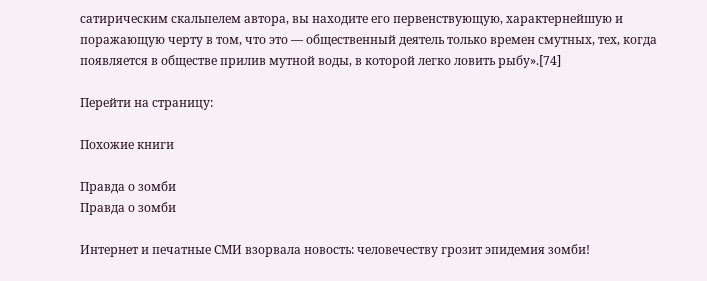сатирическим скальпелем автора, вы находите его первенствующую, характернейшую и поражающую черту в том, что это — общественный деятель только времен смутных, тех, когда появляется в обществе прилив мутной воды, в которой легко ловить рыбу».[74]

Перейти на страницу:

Похожие книги

Правда о зомби
Правда о зомби

Интернет и печатные СМИ взорвала новость: человечеству грозит эпидемия зомби!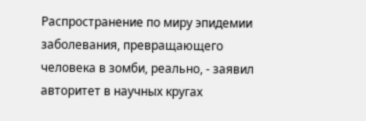Распространение по миру эпидемии заболевания, превращающего человека в зомби, реально, - заявил авторитет в научных кругах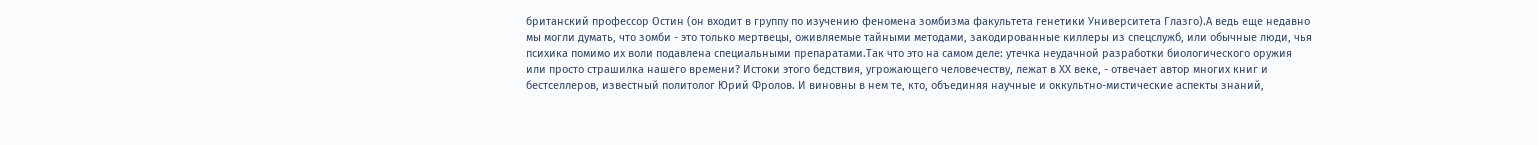британский профессор Остин (он входит в группу по изучению феномена зомбизма факультета генетики Университета Глазго).А ведь еще недавно мы могли думать, что зомби - это только мертвецы, оживляемые тайными методами, закодированные киллеры из спецслужб, или обычные люди, чья психика помимо их воли подавлена специальными препаратами.Так что это на самом деле: утечка неудачной разработки биологического оружия или просто страшилка нашего времени? Истоки этого бедствия, угрожающего человечеству, лежат в ХХ веке, - отвечает автор многих книг и бестселлеров, известный политолог Юрий Фролов. И виновны в нем те, кто, объединяя научные и оккультно-мистические аспекты знаний,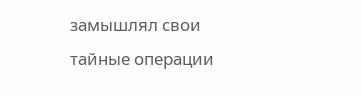замышлял свои тайные операции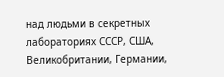над людьми в секретных лабораториях СССР, США, Великобритании, Германии,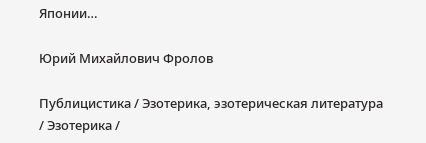Японии…

Юрий Михайлович Фролов

Публицистика / Эзотерика, эзотерическая литература / Эзотерика /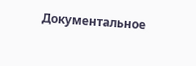Документальное